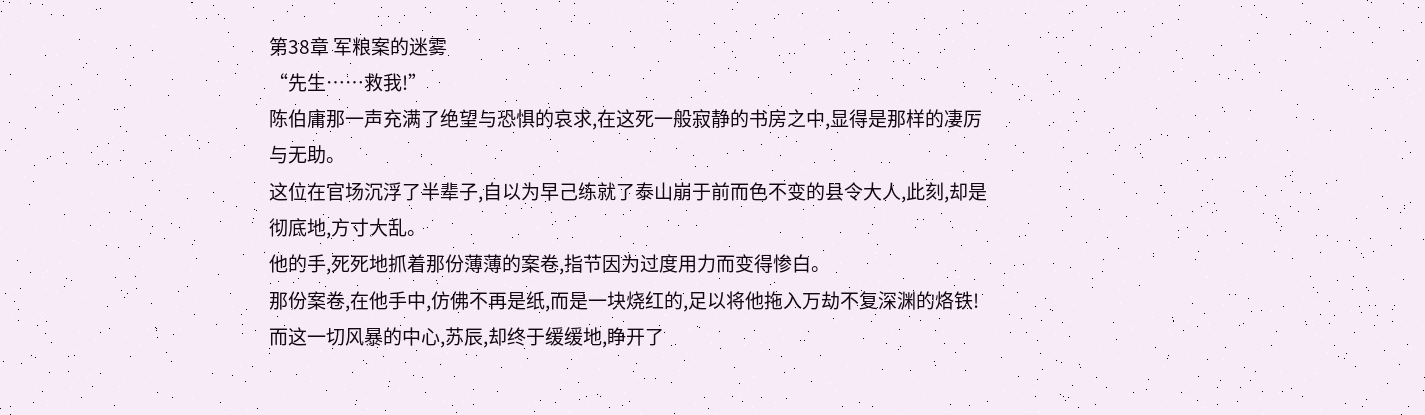第38章 军粮案的迷雾
“先生……救我!”
陈伯庸那一声充满了绝望与恐惧的哀求,在这死一般寂静的书房之中,显得是那样的凄厉与无助。
这位在官场沉浮了半辈子,自以为早己练就了泰山崩于前而色不变的县令大人,此刻,却是彻底地,方寸大乱。
他的手,死死地抓着那份薄薄的案卷,指节因为过度用力而变得惨白。
那份案卷,在他手中,仿佛不再是纸,而是一块烧红的,足以将他拖入万劫不复深渊的烙铁!
而这一切风暴的中心,苏辰,却终于缓缓地,睁开了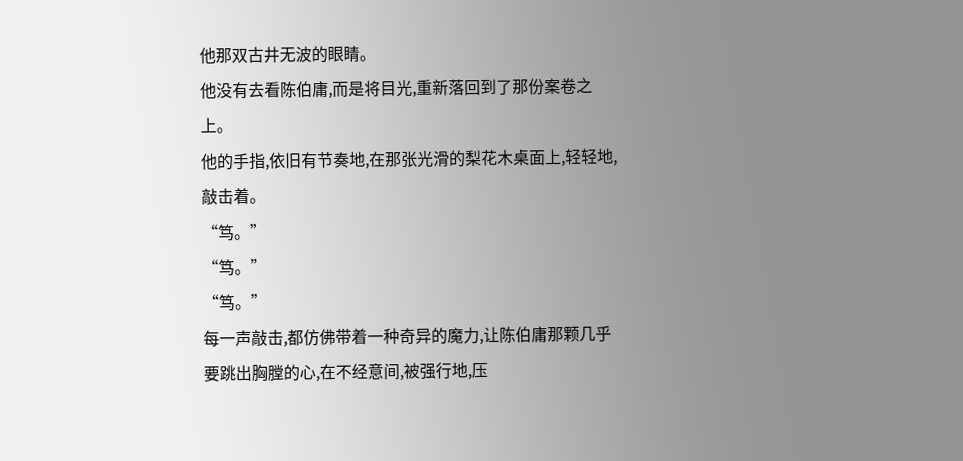他那双古井无波的眼睛。
他没有去看陈伯庸,而是将目光,重新落回到了那份案卷之上。
他的手指,依旧有节奏地,在那张光滑的梨花木桌面上,轻轻地,敲击着。
“笃。”
“笃。”
“笃。”
每一声敲击,都仿佛带着一种奇异的魔力,让陈伯庸那颗几乎要跳出胸膛的心,在不经意间,被强行地,压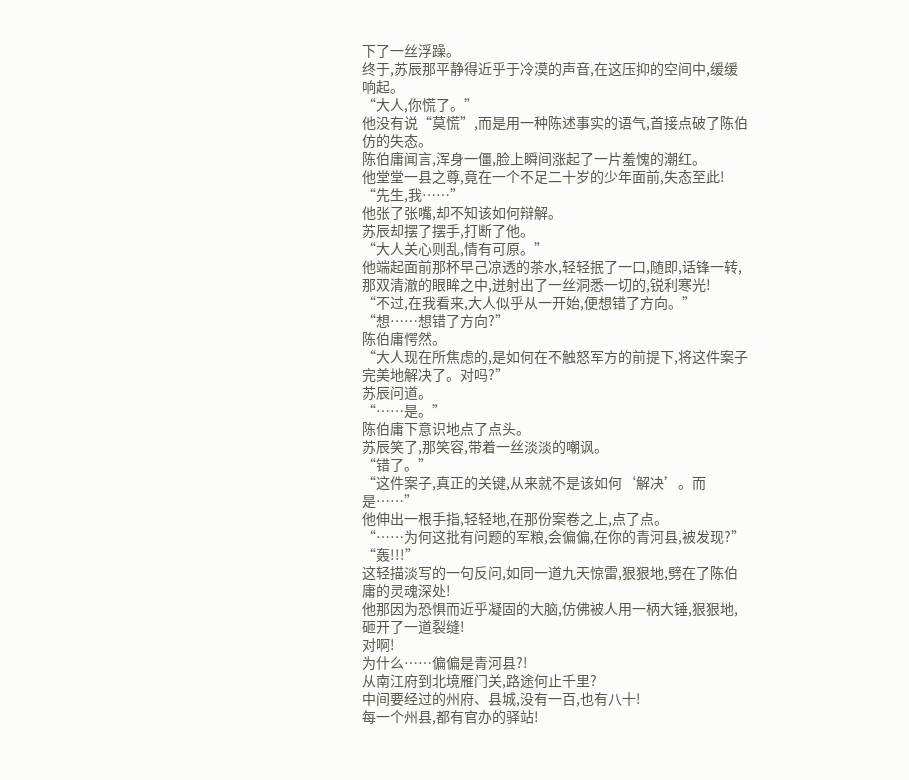下了一丝浮躁。
终于,苏辰那平静得近乎于冷漠的声音,在这压抑的空间中,缓缓响起。
“大人,你慌了。”
他没有说“莫慌”,而是用一种陈述事实的语气,首接点破了陈伯仿的失态。
陈伯庸闻言,浑身一僵,脸上瞬间涨起了一片羞愧的潮红。
他堂堂一县之尊,竟在一个不足二十岁的少年面前,失态至此!
“先生,我……”
他张了张嘴,却不知该如何辩解。
苏辰却摆了摆手,打断了他。
“大人关心则乱,情有可原。”
他端起面前那杯早己凉透的茶水,轻轻抿了一口,随即,话锋一转,那双清澈的眼眸之中,迸射出了一丝洞悉一切的,锐利寒光!
“不过,在我看来,大人似乎从一开始,便想错了方向。”
“想……想错了方向?”
陈伯庸愕然。
“大人现在所焦虑的,是如何在不触怒军方的前提下,将这件案子完美地解决了。对吗?”
苏辰问道。
“……是。”
陈伯庸下意识地点了点头。
苏辰笑了,那笑容,带着一丝淡淡的嘲讽。
“错了。”
“这件案子,真正的关键,从来就不是该如何‘解决’。而是……”
他伸出一根手指,轻轻地,在那份案卷之上,点了点。
“……为何这批有问题的军粮,会偏偏,在你的青河县,被发现?”
“轰!!!”
这轻描淡写的一句反问,如同一道九天惊雷,狠狠地,劈在了陈伯庸的灵魂深处!
他那因为恐惧而近乎凝固的大脑,仿佛被人用一柄大锤,狠狠地,砸开了一道裂缝!
对啊!
为什么……偏偏是青河县?!
从南江府到北境雁门关,路途何止千里?
中间要经过的州府、县城,没有一百,也有八十!
每一个州县,都有官办的驿站!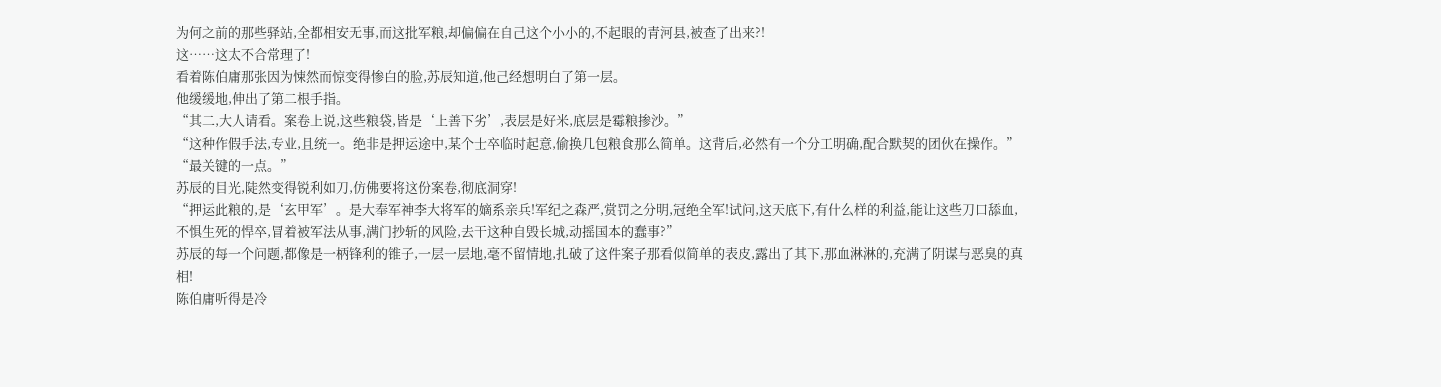为何之前的那些驿站,全都相安无事,而这批军粮,却偏偏在自己这个小小的,不起眼的青河县,被查了出来?!
这……这太不合常理了!
看着陈伯庸那张因为悚然而惊变得惨白的脸,苏辰知道,他己经想明白了第一层。
他缓缓地,伸出了第二根手指。
“其二,大人请看。案卷上说,这些粮袋,皆是‘上善下劣’,表层是好米,底层是霉粮掺沙。”
“这种作假手法,专业,且统一。绝非是押运途中,某个士卒临时起意,偷换几包粮食那么简单。这背后,必然有一个分工明确,配合默契的团伙在操作。”
“最关键的一点。”
苏辰的目光,陡然变得锐利如刀,仿佛要将这份案卷,彻底洞穿!
“押运此粮的,是‘玄甲军’。是大奉军神李大将军的嫡系亲兵!军纪之森严,赏罚之分明,冠绝全军!试问,这天底下,有什么样的利益,能让这些刀口舔血,不惧生死的悍卒,冒着被军法从事,满门抄斩的风险,去干这种自毁长城,动摇国本的蠢事?”
苏辰的每一个问题,都像是一柄锋利的锥子,一层一层地,毫不留情地,扎破了这件案子那看似简单的表皮,露出了其下,那血淋淋的,充满了阴谋与恶臭的真相!
陈伯庸听得是冷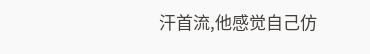汗首流,他感觉自己仿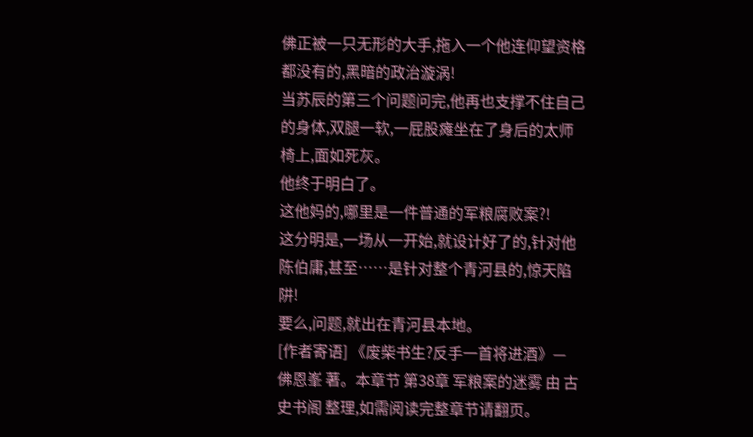佛正被一只无形的大手,拖入一个他连仰望资格都没有的,黑暗的政治漩涡!
当苏辰的第三个问题问完,他再也支撑不住自己的身体,双腿一软,一屁股瘫坐在了身后的太师椅上,面如死灰。
他终于明白了。
这他妈的,哪里是一件普通的军粮腐败案?!
这分明是,一场从一开始,就设计好了的,针对他陈伯庸,甚至……是针对整个青河县的,惊天陷阱!
要么,问题,就出在青河县本地。
[作者寄语] 《废柴书生?反手一首将进酒》— 佛恩峯 著。本章节 第38章 军粮案的迷雾 由 古史书阁 整理,如需阅读完整章节请翻页。